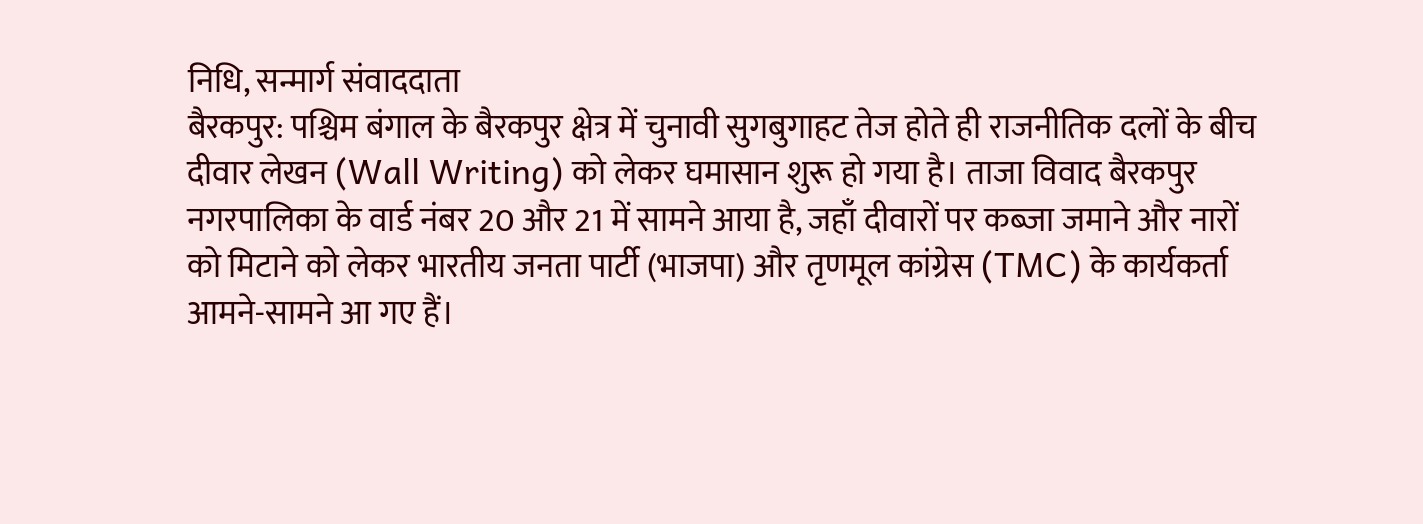निधि, सन्मार्ग संवाददाता
बैरकपुर: पश्चिम बंगाल के बैरकपुर क्षेत्र में चुनावी सुगबुगाहट तेज होते ही राजनीतिक दलों के बीच दीवार लेखन (Wall Writing) को लेकर घमासान शुरू हो गया है। ताजा विवाद बैरकपुर नगरपालिका के वार्ड नंबर 20 और 21 में सामने आया है, जहाँ दीवारों पर कब्जा जमाने और नारों को मिटाने को लेकर भारतीय जनता पार्टी (भाजपा) और तृणमूल कांग्रेस (TMC) के कार्यकर्ता आमने-सामने आ गए हैं।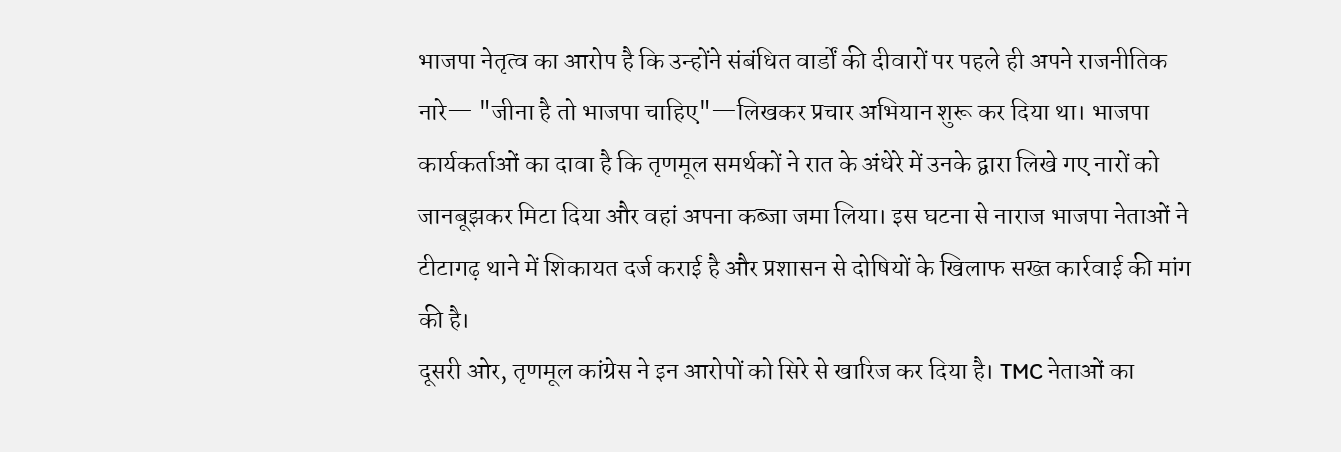भाजपा नेतृत्व का आरोप है कि उन्होंने संबंधित वार्डों की दीवारों पर पहले ही अपने राजनीतिक नारे— "जीना है तो भाजपा चाहिए"—लिखकर प्रचार अभियान शुरू कर दिया था। भाजपा कार्यकर्ताओं का दावा है कि तृणमूल समर्थकों ने रात के अंधेरे में उनके द्वारा लिखे गए नारों को जानबूझकर मिटा दिया और वहां अपना कब्जा जमा लिया। इस घटना से नाराज भाजपा नेताओं ने टीटागढ़ थाने में शिकायत दर्ज कराई है और प्रशासन से दोषियों के खिलाफ सख्त कार्रवाई की मांग की है।
दूसरी ओर, तृणमूल कांग्रेस ने इन आरोपों को सिरे से खारिज कर दिया है। TMC नेताओं का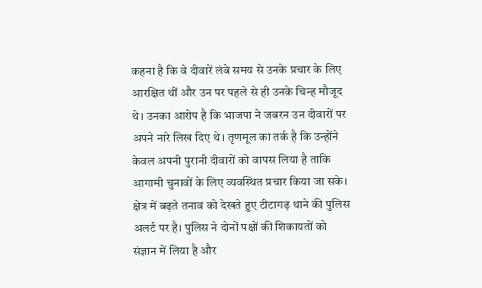कहना है कि वे दीवारें लंबे समय से उनके प्रचार के लिए आरक्षित थीं और उन पर पहले से ही उनके चिन्ह मौजूद थे। उनका आरोप है कि भाजपा ने जबरन उन दीवारों पर अपने नारे लिख दिए थे। तृणमूल का तर्क है कि उन्होंने केवल अपनी पुरानी दीवारों को वापस लिया है ताकि आगामी चुनावों के लिए व्यवस्थित प्रचार किया जा सके।
क्षेत्र में बढ़ते तनाव को देखते हुए टीटागढ़ थाने की पुलिस अलर्ट पर है। पुलिस ने दोनों पक्षों की शिकायतों को संज्ञान में लिया है और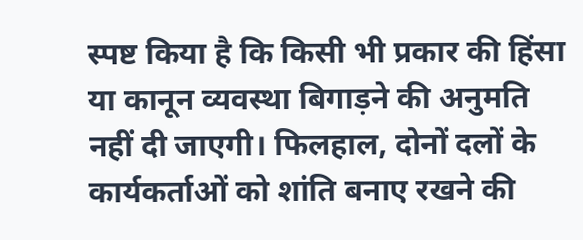स्पष्ट किया है कि किसी भी प्रकार की हिंसा या कानून व्यवस्था बिगाड़ने की अनुमति नहीं दी जाएगी। फिलहाल, दोनों दलों के कार्यकर्ताओं को शांति बनाए रखने की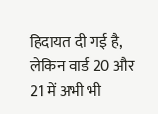हिदायत दी गई है, लेकिन वार्ड 20 और 21 में अभी भी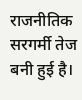राजनीतिक सरगर्मी तेज बनी हुई है।